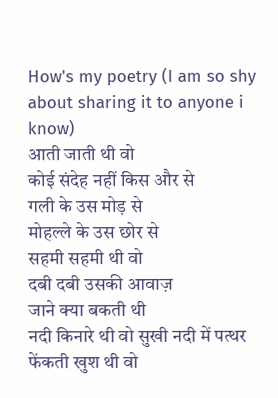How's my poetry (I am so shy about sharing it to anyone i know)
आती जाती थी वो
कोई संदेह नहीं किस और से
गली के उस मोड़ से
मोहल्ले के उस छोर से
सहमी सहमी थी वो
दबी दबी उसकी आवाज़
जाने क्या बकती थी
नदी किनारे थी वो सुखी नदी में पत्थर फेंकती खुश थी वो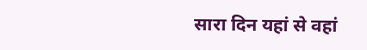सारा दिन यहां से वहां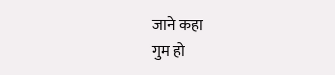जाने कहा
गुम हो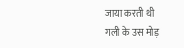जाया करती थी
गली के उस मोड़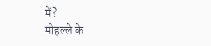में?
मोहल्ले के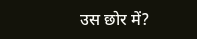उस छोर में?